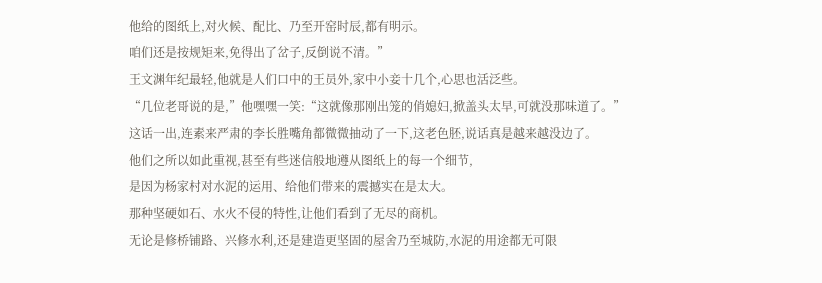他给的图纸上,对火候、配比、乃至开窑时辰,都有明示。
咱们还是按规矩来,免得出了岔子,反倒说不清。”
王文渊年纪最轻,他就是人们口中的王员外,家中小妾十几个,心思也活泛些。
“几位老哥说的是,”他嘿嘿一笑:“这就像那刚出笼的俏媳妇,掀盖头太早,可就没那味道了。”
这话一出,连素来严肃的李长胜嘴角都微微抽动了一下,这老色胚,说话真是越来越没边了。
他们之所以如此重视,甚至有些迷信般地遵从图纸上的每一个细节,
是因为杨家村对水泥的运用、给他们带来的震撼实在是太大。
那种坚硬如石、水火不侵的特性,让他们看到了无尽的商机。
无论是修桥铺路、兴修水利,还是建造更坚固的屋舍乃至城防,水泥的用途都无可限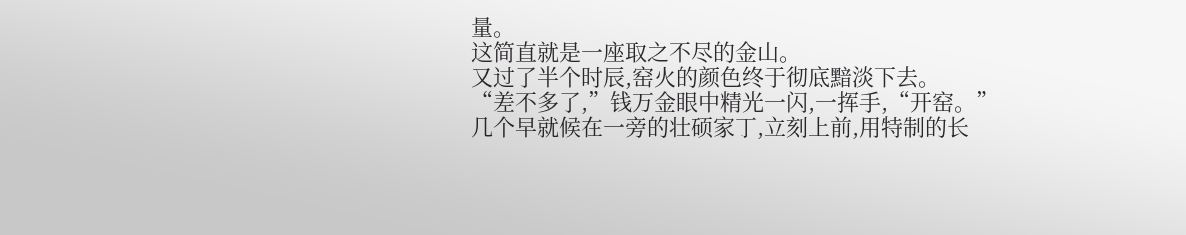量。
这简直就是一座取之不尽的金山。
又过了半个时辰,窑火的颜色终于彻底黯淡下去。
“差不多了,”钱万金眼中精光一闪,一挥手,“开窑。”
几个早就候在一旁的壮硕家丁,立刻上前,用特制的长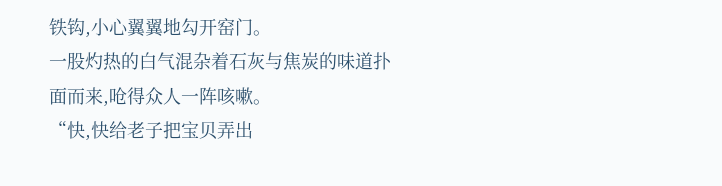铁钩,小心翼翼地勾开窑门。
一股灼热的白气混杂着石灰与焦炭的味道扑面而来,呛得众人一阵咳嗽。
“快,快给老子把宝贝弄出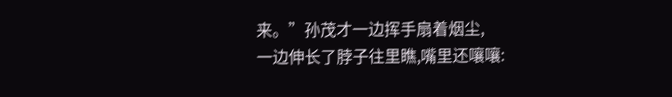来。”孙茂才一边挥手扇着烟尘,
一边伸长了脖子往里瞧,嘴里还嚷嚷: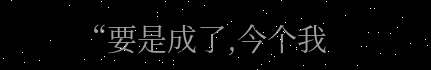“要是成了,今个我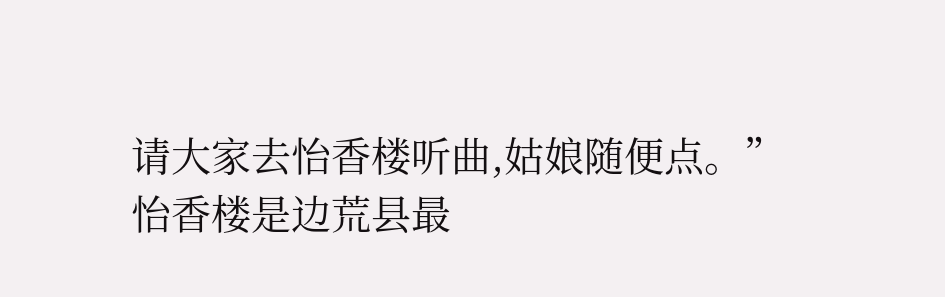请大家去怡香楼听曲,姑娘随便点。”
怡香楼是边荒县最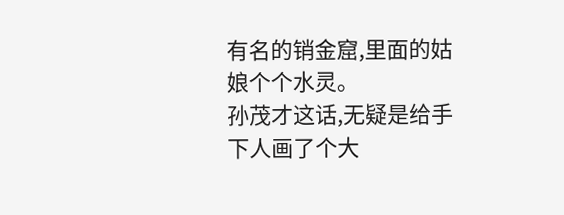有名的销金窟,里面的姑娘个个水灵。
孙茂才这话,无疑是给手下人画了个大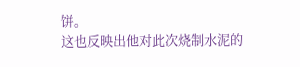饼。
这也反映出他对此次烧制水泥的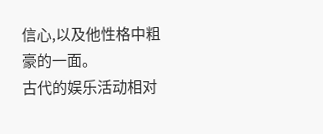信心,以及他性格中粗豪的一面。
古代的娱乐活动相对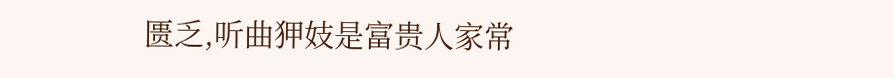匮乏,听曲狎妓是富贵人家常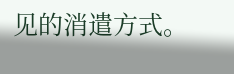见的消遣方式。